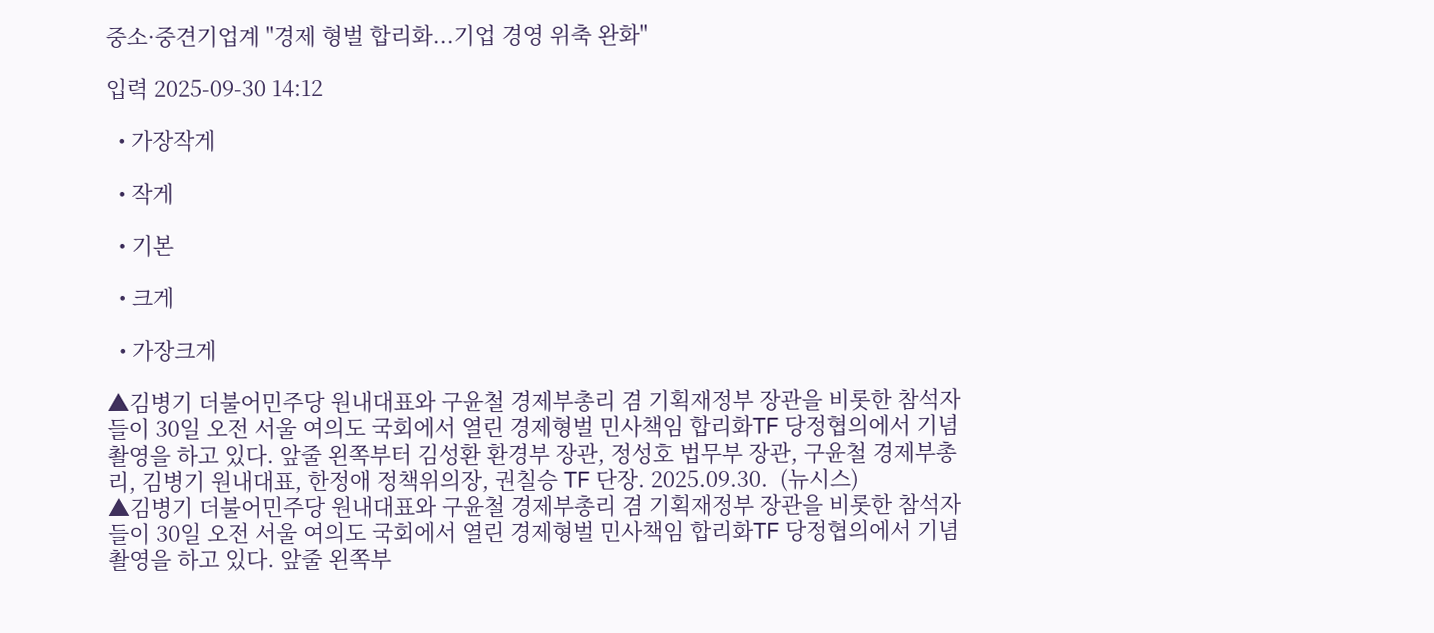중소·중견기업계 "경제 형벌 합리화...기업 경영 위축 완화"

입력 2025-09-30 14:12

  • 가장작게

  • 작게

  • 기본

  • 크게

  • 가장크게

▲김병기 더불어민주당 원내대표와 구윤철 경제부총리 겸 기획재정부 장관을 비롯한 참석자들이 30일 오전 서울 여의도 국회에서 열린 경제형벌 민사책임 합리화TF 당정협의에서 기념촬영을 하고 있다. 앞줄 왼쪽부터 김성환 환경부 장관, 정성호 법무부 장관, 구윤철 경제부총리, 김병기 원내대표, 한정애 정책위의장, 권칠승 TF 단장. 2025.09.30.  (뉴시스)
▲김병기 더불어민주당 원내대표와 구윤철 경제부총리 겸 기획재정부 장관을 비롯한 참석자들이 30일 오전 서울 여의도 국회에서 열린 경제형벌 민사책임 합리화TF 당정협의에서 기념촬영을 하고 있다. 앞줄 왼쪽부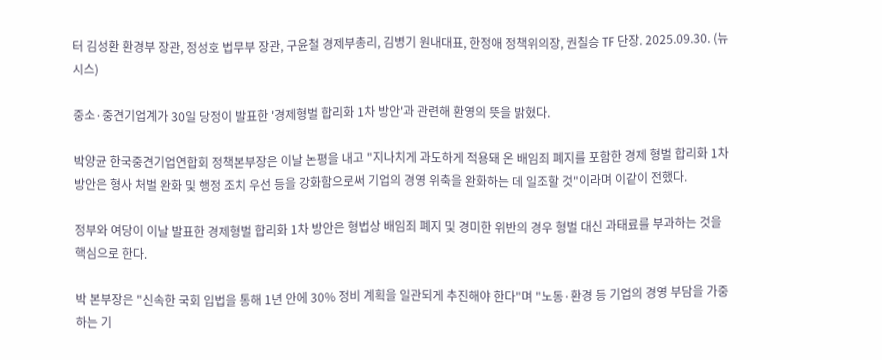터 김성환 환경부 장관, 정성호 법무부 장관, 구윤철 경제부총리, 김병기 원내대표, 한정애 정책위의장, 권칠승 TF 단장. 2025.09.30. (뉴시스)

중소·중견기업계가 30일 당정이 발표한 '경제형벌 합리화 1차 방안'과 관련해 환영의 뜻을 밝혔다.

박양균 한국중견기업연합회 정책본부장은 이날 논평을 내고 "지나치게 과도하게 적용돼 온 배임죄 폐지를 포함한 경제 형벌 합리화 1차 방안은 형사 처벌 완화 및 행정 조치 우선 등을 강화함으로써 기업의 경영 위축을 완화하는 데 일조할 것"이라며 이같이 전했다.

정부와 여당이 이날 발표한 경제형벌 합리화 1차 방안은 형법상 배임죄 폐지 및 경미한 위반의 경우 형벌 대신 과태료를 부과하는 것을 핵심으로 한다.

박 본부장은 "신속한 국회 입법을 통해 1년 안에 30% 정비 계획을 일관되게 추진해야 한다"며 "노동·환경 등 기업의 경영 부담을 가중하는 기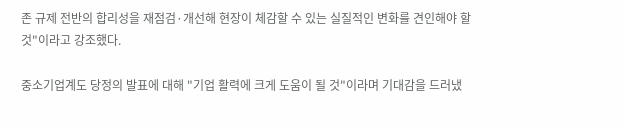존 규제 전반의 합리성을 재점검·개선해 현장이 체감할 수 있는 실질적인 변화를 견인해야 할 것"이라고 강조했다.

중소기업계도 당정의 발표에 대해 "기업 활력에 크게 도움이 될 것"이라며 기대감을 드러냈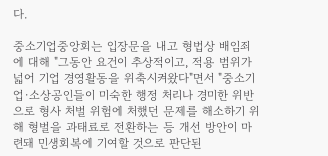다.

중소기업중앙회는 입장문을 내고 형법상 배임죄에 대해 "그동안 요건이 추상적이고, 적용 범위가 넓어 기업 경영활동을 위축시켜왔다"면서 "중소기업·소상공인들이 미숙한 행정 처리나 경미한 위반으로 형사 처벌 위험에 처했던 문제를 해소하기 위해 형벌을 과태료로 전환하는 등 개선 방안이 마련돼 민생회복에 기여할 것으로 판단된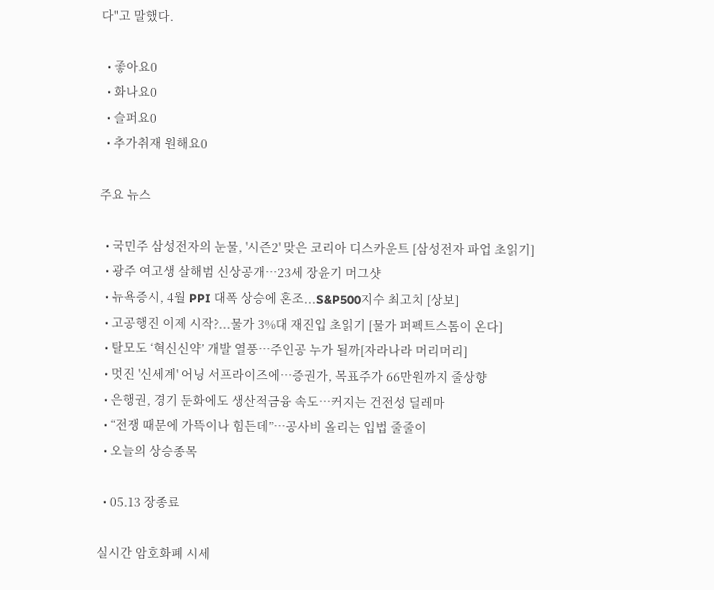다"고 말했다.

  • 좋아요0
  • 화나요0
  • 슬퍼요0
  • 추가취재 원해요0

주요 뉴스

  • 국민주 삼성전자의 눈물, '시즌2' 맞은 코리아 디스카운트 [삼성전자 파업 초읽기]
  • 광주 여고생 살해범 신상공개…23세 장윤기 머그샷
  • 뉴욕증시, 4월 PPI 대폭 상승에 혼조...S&P500지수 최고치 [상보]
  • 고공행진 이제 시작?...물가 3%대 재진입 초읽기 [물가 퍼펙트스톰이 온다]
  • 탈모도 ‘혁신신약’ 개발 열풍…주인공 누가 될까[자라나라 머리머리]
  • 멋진 '신세계' 어닝 서프라이즈에…증권가, 목표주가 66만원까지 줄상향
  • 은행권, 경기 둔화에도 생산적금융 속도…커지는 건전성 딜레마
  • “전쟁 때문에 가뜩이나 힘든데”…공사비 올리는 입법 줄줄이
  • 오늘의 상승종목

  • 05.13 장종료

실시간 암호화폐 시세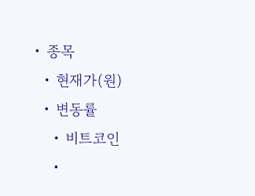• 종목
  • 현재가(원)
  • 변동률
    • 비트코인
    •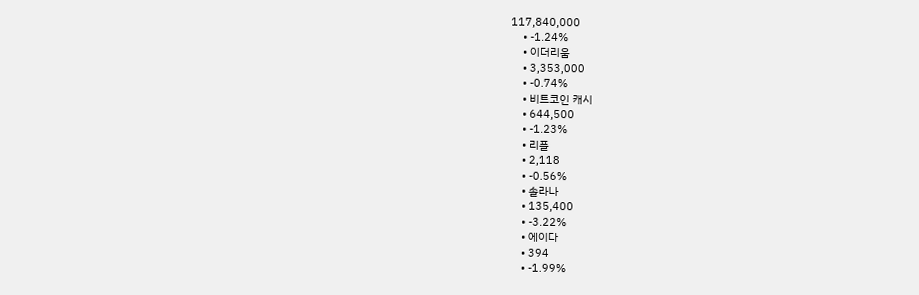117,840,000
    • -1.24%
    • 이더리움
    • 3,353,000
    • -0.74%
    • 비트코인 캐시
    • 644,500
    • -1.23%
    • 리플
    • 2,118
    • -0.56%
    • 솔라나
    • 135,400
    • -3.22%
    • 에이다
    • 394
    • -1.99%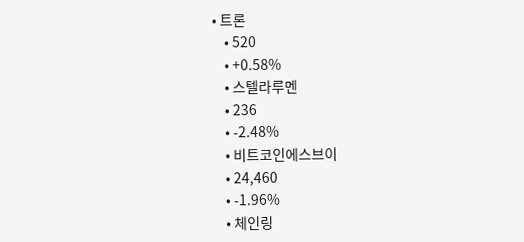• 트론
    • 520
    • +0.58%
    • 스텔라루멘
    • 236
    • -2.48%
    • 비트코인에스브이
    • 24,460
    • -1.96%
    • 체인링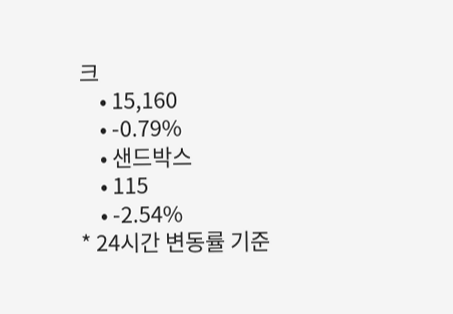크
    • 15,160
    • -0.79%
    • 샌드박스
    • 115
    • -2.54%
* 24시간 변동률 기준